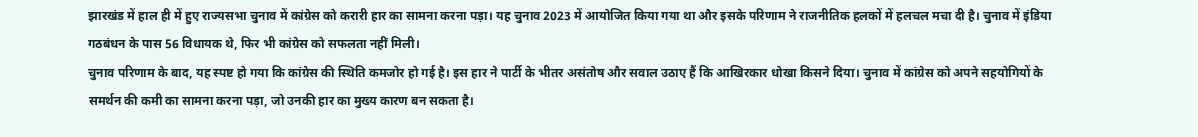झारखंड में हाल ही में हुए राज्यसभा चुनाव में कांग्रेस को करारी हार का सामना करना पड़ा। यह चुनाव 2023 में आयोजित किया गया था और इसके परिणाम ने राजनीतिक हलकों में हलचल मचा दी है। चुनाव में इंडिया गठबंधन के पास 56 विधायक थे, फिर भी कांग्रेस को सफलता नहीं मिली।
चुनाव परिणाम के बाद, यह स्पष्ट हो गया कि कांग्रेस की स्थिति कमजोर हो गई है। इस हार ने पार्टी के भीतर असंतोष और सवाल उठाए हैं कि आखिरकार धोखा किसने दिया। चुनाव में कांग्रेस को अपने सहयोगियों के समर्थन की कमी का सामना करना पड़ा, जो उनकी हार का मुख्य कारण बन सकता है।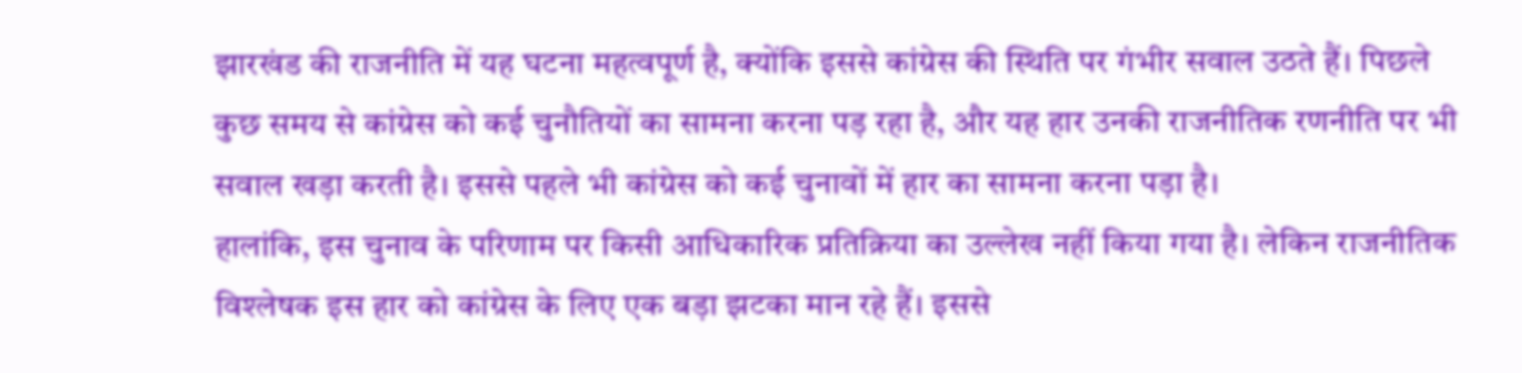झारखंड की राजनीति में यह घटना महत्वपूर्ण है, क्योंकि इससे कांग्रेस की स्थिति पर गंभीर सवाल उठते हैं। पिछले कुछ समय से कांग्रेस को कई चुनौतियों का सामना करना पड़ रहा है, और यह हार उनकी राजनीतिक रणनीति पर भी सवाल खड़ा करती है। इससे पहले भी कांग्रेस को कई चुनावों में हार का सामना करना पड़ा है।
हालांकि, इस चुनाव के परिणाम पर किसी आधिकारिक प्रतिक्रिया का उल्लेख नहीं किया गया है। लेकिन राजनीतिक विश्लेषक इस हार को कांग्रेस के लिए एक बड़ा झटका मान रहे हैं। इससे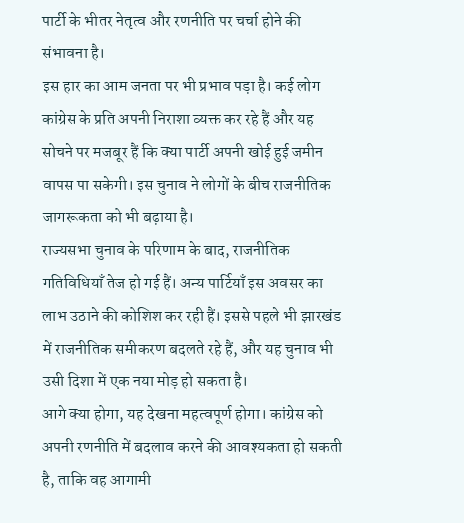पार्टी के भीतर नेतृत्व और रणनीति पर चर्चा होने की संभावना है।
इस हार का आम जनता पर भी प्रभाव पड़ा है। कई लोग कांग्रेस के प्रति अपनी निराशा व्यक्त कर रहे हैं और यह सोचने पर मजबूर हैं कि क्या पार्टी अपनी खोई हुई जमीन वापस पा सकेगी। इस चुनाव ने लोगों के बीच राजनीतिक जागरूकता को भी बढ़ाया है।
राज्यसभा चुनाव के परिणाम के बाद, राजनीतिक गतिविधियाँ तेज हो गई हैं। अन्य पार्टियाँ इस अवसर का लाभ उठाने की कोशिश कर रही हैं। इससे पहले भी झारखंड में राजनीतिक समीकरण बदलते रहे हैं, और यह चुनाव भी उसी दिशा में एक नया मोड़ हो सकता है।
आगे क्या होगा, यह देखना महत्वपूर्ण होगा। कांग्रेस को अपनी रणनीति में बदलाव करने की आवश्यकता हो सकती है, ताकि वह आगामी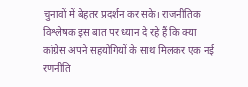चुनावों में बेहतर प्रदर्शन कर सके। राजनीतिक विश्लेषक इस बात पर ध्यान दे रहे हैं कि क्या कांग्रेस अपने सहयोगियों के साथ मिलकर एक नई रणनीति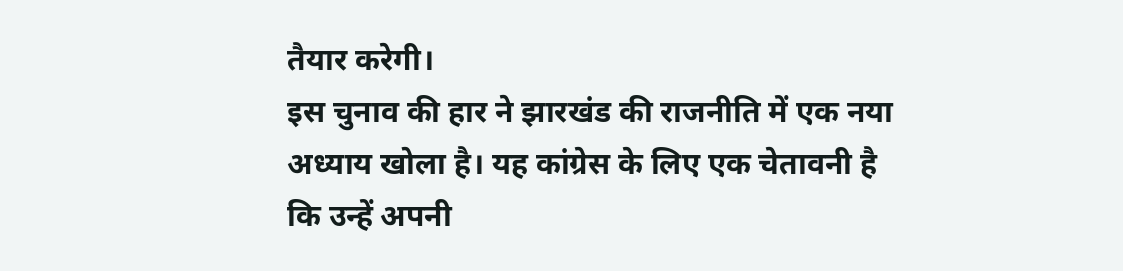तैयार करेगी।
इस चुनाव की हार ने झारखंड की राजनीति में एक नया अध्याय खोला है। यह कांग्रेस के लिए एक चेतावनी है कि उन्हें अपनी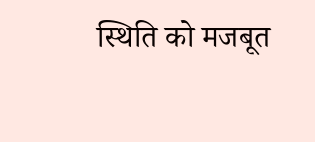स्थिति को मजबूत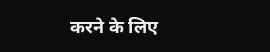करने के लिए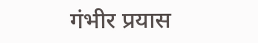गंभीर प्रयास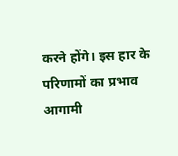करने होंगे। इस हार के परिणामों का प्रभाव आगामी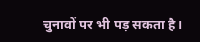चुनावों पर भी पड़ सकता है।